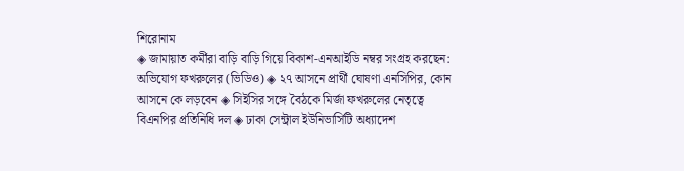শিরোনাম
◈ জামায়াত কর্মীরা বাড়ি বাড়ি গিয়ে বিকাশ-এনআইডি নম্বর সংগ্রহ করছেন: অভিযোগ ফখরুলের (ভিডিও) ◈ ২৭ আসনে প্রার্থী ঘোষণা এনসিপির, কোন আসনে কে লড়বেন ◈ সিইসির সঙ্গে বৈঠকে মির্জা ফখরুলের নেতৃত্বে বিএনপির প্রতিনিধি দল ◈ ঢাকা সেন্ট্রাল ইউনিভার্সিটি অধ্যাদেশ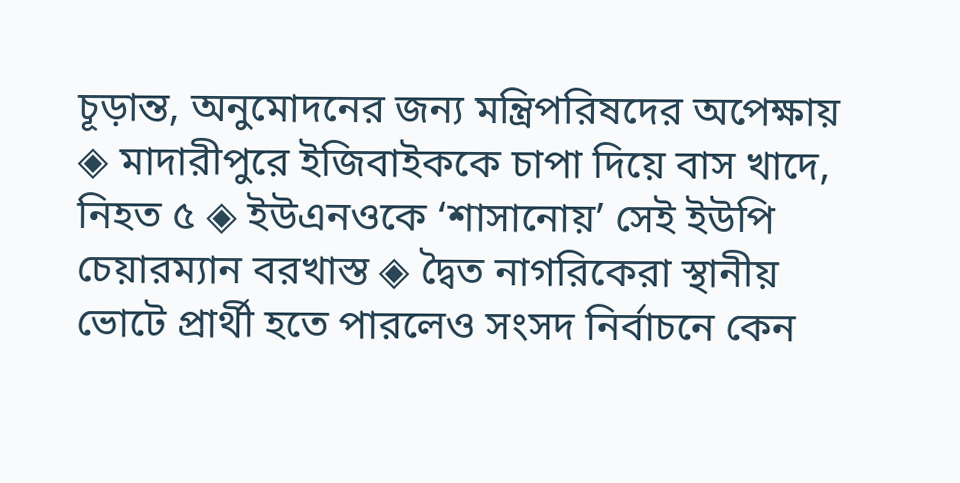চূড়ান্ত, অনুমোদনের জন্য মন্ত্রিপরিষদের অপেক্ষায় ◈ মাদারীপুরে ইজিবাইককে চাপা দিয়ে বাস খাদে, নিহত ৫ ◈ ইউএনওকে ‘শাসানোয়’ সেই ইউপি চেয়ারম্যান বরখাস্ত ◈ দ্বৈত নাগরিকেরা স্থানীয় ভোটে প্রার্থী হতে পারলেও সংসদ নির্বাচনে কেন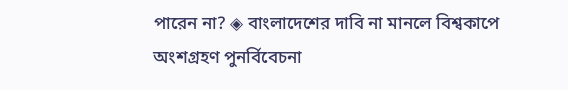পারেন না? ◈ বাংলাদেশের দাবি না মানলে বিশ্বকাপে অংশগ্রহণ পুনর্বিবেচনা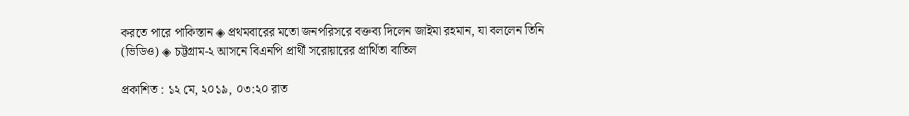করতে পারে পাকিস্তান ◈ প্রথমবারের মতো জনপরিসরে বক্তব্য দিলেন জাইমা রহমান, যা বললেন তিনি (ভিডিও) ◈ চট্টগ্রাম-২ আসনে বিএনপি প্রার্থী সরোয়ারের প্রার্থিতা বাতিল

প্রকাশিত : ১২ মে, ২০১৯, ০৩:২০ রাত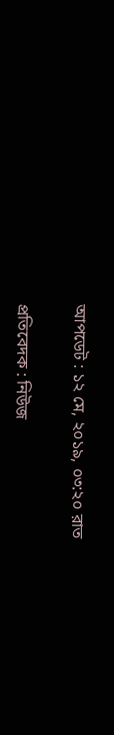আপডেট : ১২ মে, ২০১৯, ০৩:২০ রাত

প্রতিবেদক : নিউজ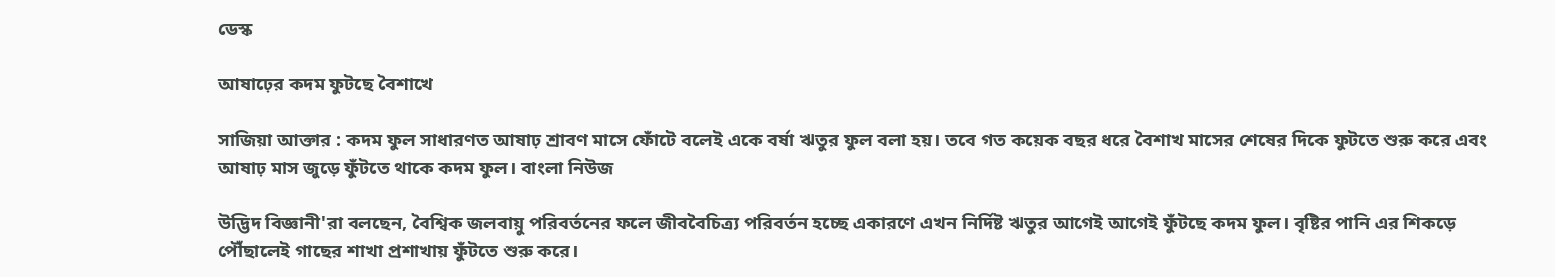ডেস্ক

আষাঢ়ের কদম ফুটছে বৈশাখে

সাজিয়া আক্তার : কদম ফুল সাধারণত আষাঢ় শ্রাবণ মাসে ফোঁটে বলেই একে বর্ষা ঋতুর ফুল বলা হয়। তবে গত কয়েক বছর ধরে বৈশাখ মাসের শেষের দিকে ফুটতে শুরু করে এবং আষাঢ় মাস জুড়ে ফুঁটতে থাকে কদম ফুল। বাংলা নিউজ

উদ্ভিদ বিজ্ঞানী'রা বলছেন, বৈশ্বিক জলবায়ু পরিবর্তনের ফলে জীববৈচিত্র্য পরিবর্তন হচ্ছে একারণে এখন নির্দিষ্ট ঋতুর আগেই আগেই ফুঁটছে কদম ফুল। বৃষ্টির পানি এর শিকড়ে পৌঁছালেই গাছের শাখা প্রশাখায় ফুঁটতে শুরু করে।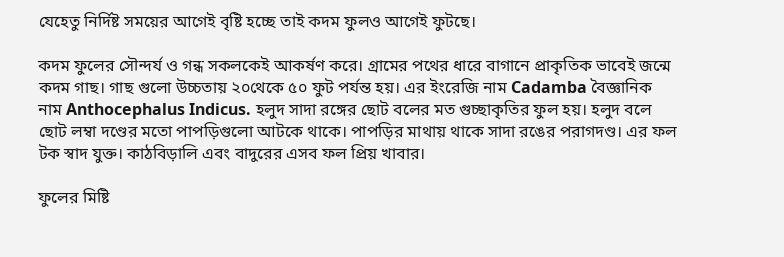যেহেতু নির্দিষ্ট সময়ের আগেই বৃষ্টি হচ্ছে তাই কদম ফুলও আগেই ফুটছে।

কদম ফুলের সৌন্দর্য ও গন্ধ সকলকেই আকর্ষণ করে। গ্রামের পথের ধারে বাগানে প্রাকৃতিক ভাবেই জন্মে কদম গাছ। গাছ গুলো উচ্চতায় ২০থেকে ৫০ ফুট পর্যন্ত হয়। এর ইংরেজি নাম Cadamba বৈজ্ঞানিক নাম Anthocephalus Indicus. হলুদ সাদা রঙ্গের ছোট বলের মত গুচ্ছাকৃতির ফুল হয়। হলুদ বলে ছোট লম্বা দণ্ডের মতো পাপড়িগুলো আটকে থাকে। পাপড়ির মাথায় থাকে সাদা রঙের পরাগদণ্ড। এর ফল টক স্বাদ যুক্ত। কাঠবিড়ালি এবং বাদুরের এসব ফল প্রিয় খাবার।

ফুলের মিষ্টি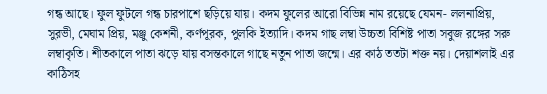গন্ধ আছে। ফুল ফুটলে গন্ধ চারপাশে ছড়িয়ে যায়। কদম ফুলের আরো বিভিন্ন নাম রয়েছে যেমন- ললনাপ্রিয়, সুরভী, মেঘাম প্রিয়, মঞ্জু কেশনী, কর্ণপূরক, পুলকি ইত্যাদি। কদম গাছ লম্বা উচ্চতা বিশিষ্ট পাতা সবুজ রঙ্গের সরু লম্বাকৃতি। শীতকালে পাতা ঝড়ে যায় বসন্তকালে গাছে নতুন পাতা জন্মে। এর কাঠ ততটা শক্ত নয়। দেয়াশলাই এর কাঠিসহ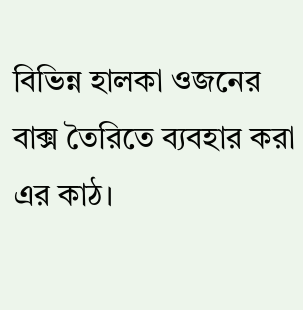বিভিন্ন হালকা ওজনের বাক্স তৈরিতে ব্যবহার করা এর কাঠ।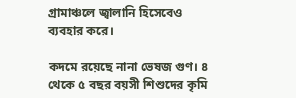গ্রামাঞ্চলে জ্বালানি হিসেবেও ব্যবহার করে।

কদমে রয়েছে নানা ভেষজ গুণ। ৪ থেকে ৫ বছর বয়সী শিশুদের কৃমি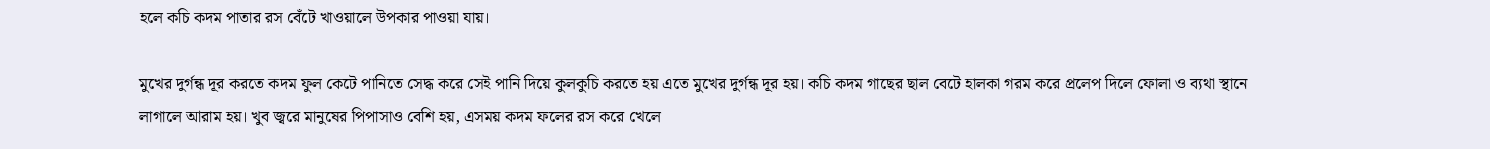হলে কচি কদম পাতার রস বেঁটে খাওয়ালে উপকার পাওয়া যায়।

মুখের দুর্গন্ধ দূর করতে কদম ফুল কেটে পানিতে সেদ্ধ করে সেই পানি দিয়ে কুলকুচি করতে হয় এতে মুখের দুর্গন্ধ দূর হয়। কচি কদম গাছের ছাল বেটে হালকা গরম করে প্রলেপ দিলে ফোলা ও ব্যথা স্থানে লাগালে আরাম হয়। খুব জ্বরে মানুষের পিপাসাও বেশি হয়, এসময় কদম ফলের রস করে খেলে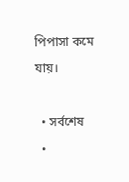পিপাসা কমে যায়।

  • সর্বশেষ
  •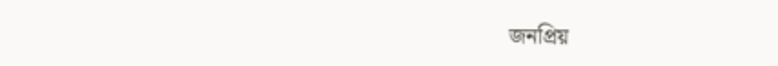জনপ্রিয়